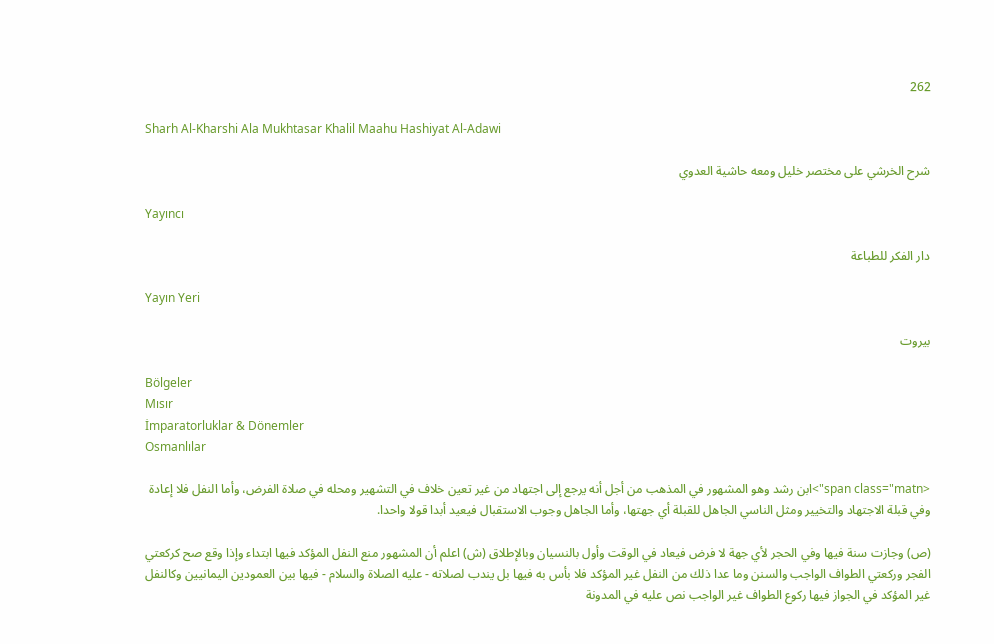262

Sharh Al-Kharshi Ala Mukhtasar Khalil Maahu Hashiyat Al-Adawi

شرح الخرشي على مختصر خليل ومعه حاشية العدوي

Yayıncı

دار الفكر للطباعة

Yayın Yeri

بيروت

Bölgeler
Mısır
İmparatorluklar & Dönemler
Osmanlılar

<span class="matn">ابن رشد وهو المشهور في المذهب من أجل أنه يرجع إلى اجتهاد من غير تعين خلاف في التشهير ومحله في صلاة الفرض، وأما النفل فلا إعادة وفي قبلة الاجتهاد والتخيير ومثل الناسي الجاهل للقبلة أي جهتها، وأما الجاهل وجوب الاستقبال فيعيد أبدا قولا واحدا.

(ص) وجازت سنة فيها وفي الحجر لأي جهة لا فرض فيعاد في الوقت وأول بالنسيان وبالإطلاق (ش) اعلم أن المشهور منع النفل المؤكد فيها ابتداء وإذا وقع صح كركعتي الفجر وركعتي الطواف الواجب والسنن وما عدا ذلك من النفل غير المؤكد فلا بأس به فيها بل يندب لصلاته - عليه الصلاة والسلام - فيها بين العمودين اليمانيين وكالنفل غير المؤكد في الجواز فيها ركوع الطواف غير الواجب نص عليه في المدونة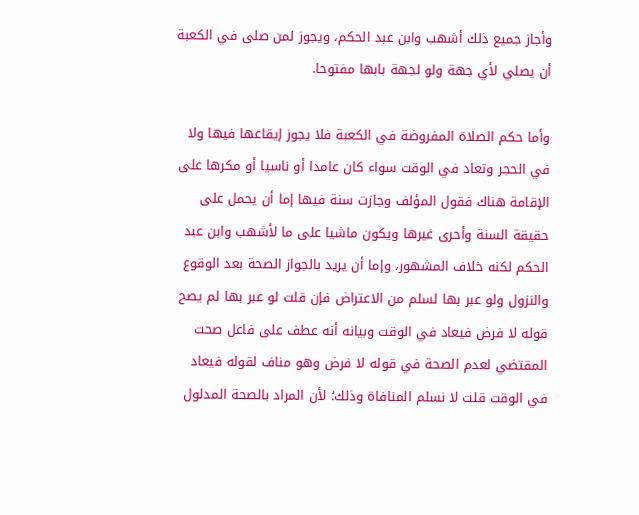وأجاز جميع ذلك أشهب وابن عبد الحكم، ويجوز لمن صلى في الكعبة أن يصلي لأي جهة ولو لجهة بابها مفتوحا.

وأما حكم الصلاة المفروضة في الكعبة فلا يجوز إيقاعها فيها ولا في الحجر وتعاد في الوقت سواء كان عامدا أو ناسيا أو مكرها على الإقامة هناك فقول المؤلف وجازت سنة فيها إما أن يحمل على حقيقة السنة وأحرى غيرها ويكون ماشيا على ما لأشهب وابن عبد الحكم لكنه خلاف المشهور، وإما أن يريد بالجواز الصحة بعد الوقوع والنزول ولو عبر بها لسلم من الاعتراض فإن قلت لو عبر بها لم يصح قوله لا فرض فيعاد في الوقت وبيانه أنه عطف على فاعل صحت المقتضي لعدم الصحة في قوله لا فرض وهو مناف لقوله فيعاد في الوقت قلت لا نسلم المنافاة وذلك؛ لأن المراد بالصحة المدلول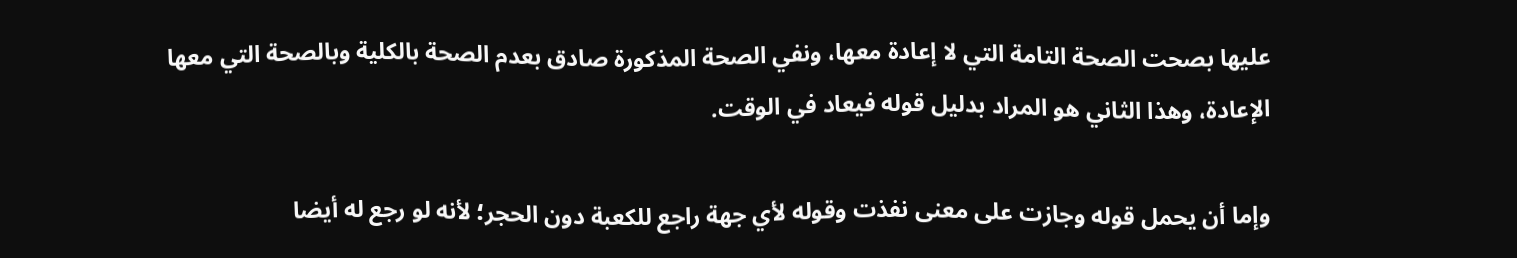عليها بصحت الصحة التامة التي لا إعادة معها، ونفي الصحة المذكورة صادق بعدم الصحة بالكلية وبالصحة التي معها الإعادة، وهذا الثاني هو المراد بدليل قوله فيعاد في الوقت.

وإما أن يحمل قوله وجازت على معنى نفذت وقوله لأي جهة راجع للكعبة دون الحجر؛ لأنه لو رجع له أيضا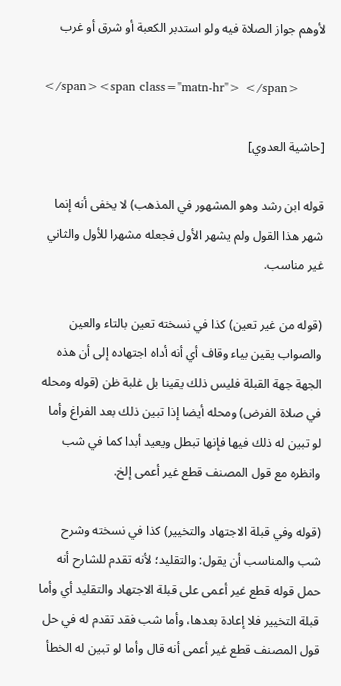لأوهم جواز الصلاة فيه ولو استدبر الكعبة أو شرق أو غرب

</span><span class="matn-hr"> </span>

[حاشية العدوي]

قوله ابن رشد وهو المشهور في المذهب) لا يخفى أنه إنما شهر هذا القول ولم يشهر الأول فجعله مشهرا للأول والثاني غير مناسب.

(قوله من غير تعين) كذا في نسخته تعين بالتاء والعين والصواب يقين بياء وقاف أي أنه أداه اجتهاده إلى أن هذه الجهة جهة القبلة فليس ذلك يقينا بل غلبة ظن (قوله ومحله في صلاة الفرض) ومحله أيضا إذا تبين ذلك بعد الفراغ وأما لو تبين له ذلك فيها فإنها تبطل ويعيد أبدا كما في شب وانظره مع قول المصنف قطع غير أعمى إلخ.

(قوله وفي قبلة الاجتهاد والتخيير) كذا في نسخته وشرح شب والمناسب أن يقول: والتقليد؛ لأنه تقدم للشارح أنه حمل قوله قطع غير أعمى على قبلة الاجتهاد والتقليد أي وأما قبلة التخيير فلا إعادة بعدها، وأما شب فقد تقدم له في حل قول المصنف قطع غير أعمى أنه قال وأما لو تبين له الخطأ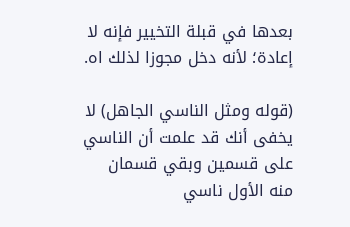بعدها في قبلة التخيير فإنه لا إعادة؛ لأنه دخل مجوزا لذلك اه.

(قوله ومثل الناسي الجاهل) لا يخفى أنك قد علمت أن الناسي على قسمين وبقي قسمان منه الأول ناسي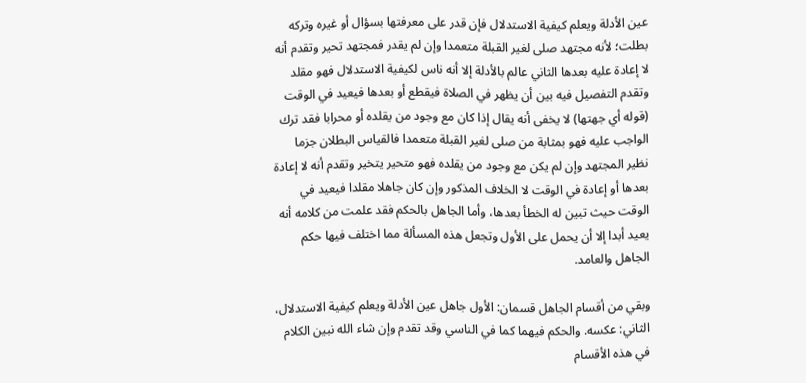عين الأدلة ويعلم كيفية الاستدلال فإن قدر على معرفتها بسؤال أو غيره وتركه بطلت؛ لأنه مجتهد صلى لغير القبلة متعمدا وإن لم يقدر فمجتهد تحير وتقدم أنه لا إعادة عليه بعدها الثاني عالم بالأدلة إلا أنه ناس لكيفية الاستدلال فهو مقلد وتقدم التفصيل فيه بين أن يظهر في الصلاة فيقطع أو بعدها فيعيد في الوقت (قوله أي جهتها) لا يخفى أنه يقال إذا كان مع وجود من يقلده أو محرابا فقد ترك الواجب عليه فهو بمثابة من صلى لغير القبلة متعمدا فالقياس البطلان جزما نظير المجتهد وإن لم يكن مع وجود من يقلده فهو متحير يتخير وتقدم أنه لا إعادة بعدها أو إعادة في الوقت لا الخلاف المذكور وإن كان جاهلا مقلدا فيعيد في الوقت حيث تبين له الخطأ بعدها، وأما الجاهل بالحكم فقد علمت من كلامه أنه يعيد أبدا إلا أن يحمل على الأول وتجعل هذه المسألة مما اختلف فيها حكم الجاهل والعامد.

وبقي من أقسام الجاهل قسمان: الأول جاهل عين الأدلة ويعلم كيفية الاستدلال، الثاني: عكسه. والحكم فيهما كما في الناسي وقد تقدم وإن شاء الله نبين الكلام في هذه الأقسام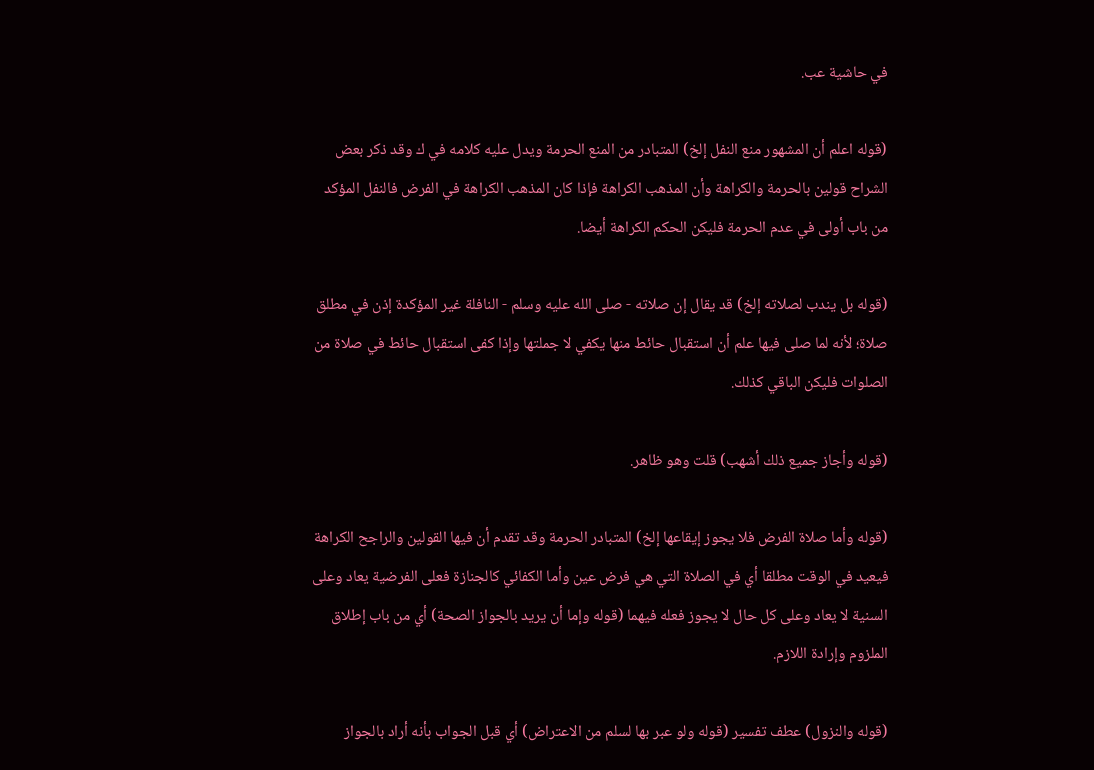في حاشية عب.

(قوله اعلم أن المشهور منع النفل إلخ) المتبادر من المنع الحرمة ويدل عليه كلامه في ك وقد ذكر بعض الشراح قولين بالحرمة والكراهة وأن المذهب الكراهة فإذا كان المذهب الكراهة في الفرض فالنفل المؤكد من باب أولى في عدم الحرمة فليكن الحكم الكراهة أيضا.

(قوله بل يندب لصلاته إلخ) قد يقال إن صلاته - صلى الله عليه وسلم - النافلة غير المؤكدة إذن في مطلق صلاة؛ لأنه لما صلى فيها علم أن استقبال حائط منها يكفي لا جملتها وإذا كفى استقبال حائط في صلاة من الصلوات فليكن الباقي كذلك.

(قوله وأجاز جميع ذلك أشهب) قلت وهو ظاهر.

(قوله وأما صلاة الفرض فلا يجوز إيقاعها إلخ) المتبادر الحرمة وقد تقدم أن فيها القولين والراجح الكراهة فيعيد في الوقت مطلقا أي في الصلاة التي هي فرض عين وأما الكفائي كالجنازة فعلى الفرضية يعاد وعلى السنية لا يعاد وعلى كل حال لا يجوز فعله فيهما (قوله وإما أن يريد بالجواز الصحة) أي من باب إطلاق الملزوم وإرادة اللازم.

(قوله والنزول) عطف تفسير (قوله ولو عبر بها لسلم من الاعتراض) أي قبل الجواب بأنه أراد بالجواز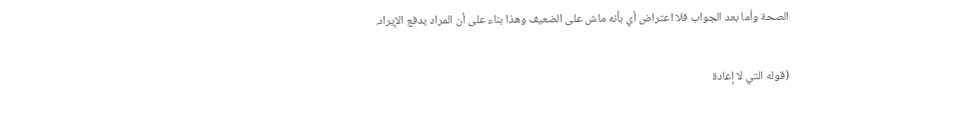الصحة وأما بعد الجواب فلا اعتراض أي بأنه ماش على الضعيف وهذا بناء على أن المراد يدفع الإيراد.

(قوله التي لا إعادة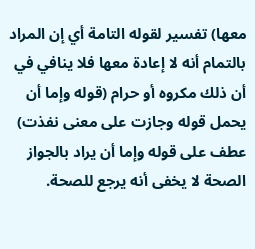معها) تفسير لقوله التامة أي إن المراد بالتمام أنه لا إعادة معها فلا ينافي في أن ذلك مكروه أو حرام (قوله وإما أن يحمل قوله وجازت على معنى نفذت) عطف على قوله وإما أن يراد بالجواز الصحة لا يخفى أنه يرجع للصحة.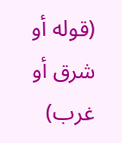(قوله أو شرق أو غرب)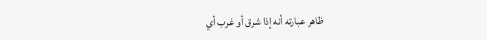ظاهر عبارته أنه إذا شرق أو غرب أي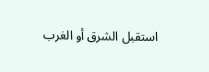استقبل الشرق أو الغرب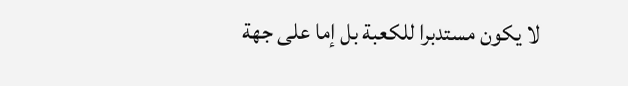لا يكون مستدبرا للكعبة بل إما على جهة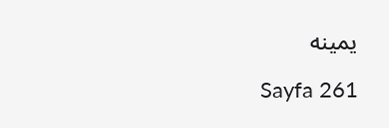يمينه

Sayfa 261